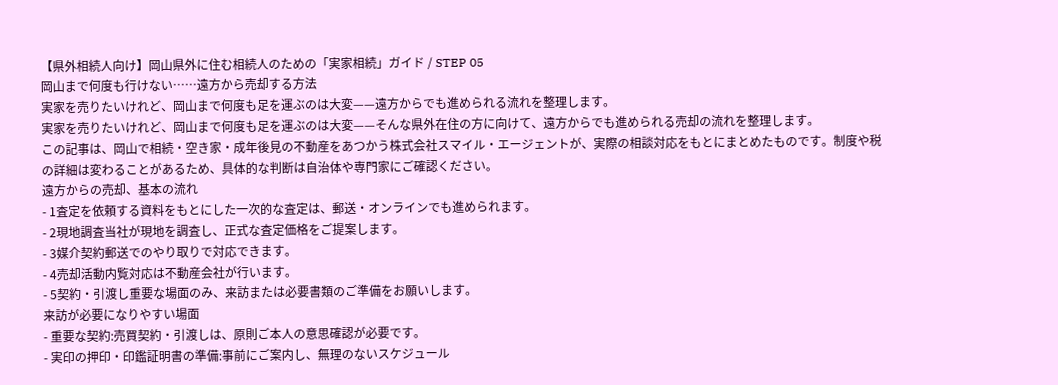【県外相続人向け】岡山県外に住む相続人のための「実家相続」ガイド / STEP 05
岡山まで何度も行けない……遠方から売却する方法
実家を売りたいけれど、岡山まで何度も足を運ぶのは大変——遠方からでも進められる流れを整理します。
実家を売りたいけれど、岡山まで何度も足を運ぶのは大変——そんな県外在住の方に向けて、遠方からでも進められる売却の流れを整理します。
この記事は、岡山で相続・空き家・成年後見の不動産をあつかう株式会社スマイル・エージェントが、実際の相談対応をもとにまとめたものです。制度や税の詳細は変わることがあるため、具体的な判断は自治体や専門家にご確認ください。
遠方からの売却、基本の流れ
- 1査定を依頼する資料をもとにした一次的な査定は、郵送・オンラインでも進められます。
- 2現地調査当社が現地を調査し、正式な査定価格をご提案します。
- 3媒介契約郵送でのやり取りで対応できます。
- 4売却活動内覧対応は不動産会社が行います。
- 5契約・引渡し重要な場面のみ、来訪または必要書類のご準備をお願いします。
来訪が必要になりやすい場面
- 重要な契約:売買契約・引渡しは、原則ご本人の意思確認が必要です。
- 実印の押印・印鑑証明書の準備:事前にご案内し、無理のないスケジュール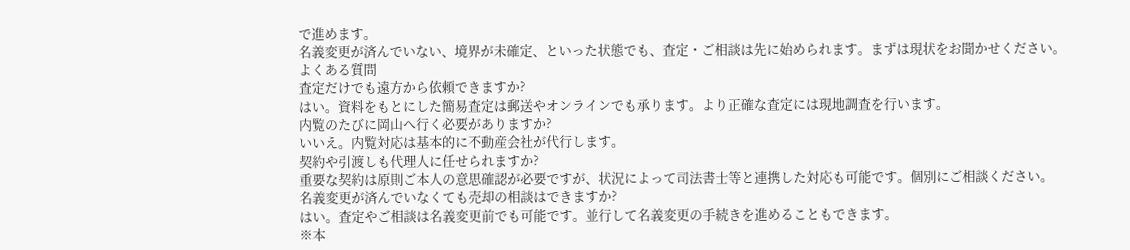で進めます。
名義変更が済んでいない、境界が未確定、といった状態でも、査定・ご相談は先に始められます。まずは現状をお聞かせください。
よくある質問
査定だけでも遠方から依頼できますか?
はい。資料をもとにした簡易査定は郵送やオンラインでも承ります。より正確な査定には現地調査を行います。
内覧のたびに岡山へ行く必要がありますか?
いいえ。内覧対応は基本的に不動産会社が代行します。
契約や引渡しも代理人に任せられますか?
重要な契約は原則ご本人の意思確認が必要ですが、状況によって司法書士等と連携した対応も可能です。個別にご相談ください。
名義変更が済んでいなくても売却の相談はできますか?
はい。査定やご相談は名義変更前でも可能です。並行して名義変更の手続きを進めることもできます。
※本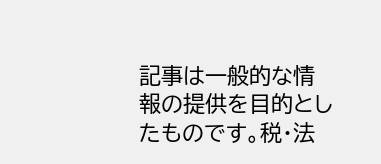記事は一般的な情報の提供を目的としたものです。税・法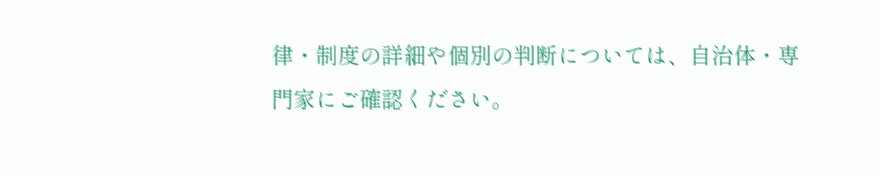律・制度の詳細や個別の判断については、自治体・専門家にご確認ください。